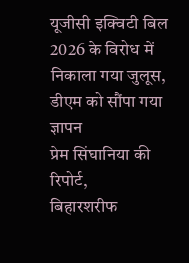यूजीसी इक्विटी बिल 2026 के विरोध में निकाला गया जुलूस, डीएम को सौंपा गया ज्ञापन
प्रेम सिंघानिया की रिपोर्ट,
बिहारशरीफ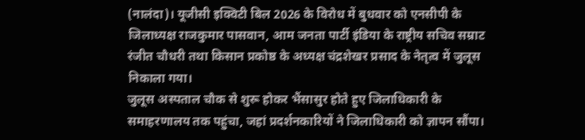(नालंदा)। यूजीसी इक्विटी बिल 2026 के विरोध में बुधवार को एनसीपी के जिलाध्यक्ष राजकुमार पासवान, आम जनता पार्टी इंडिया के राष्ट्रीय सचिव सम्राट रंजीत चौधरी तथा किसान प्रकोष्ठ के अध्यक्ष चंद्रशेखर प्रसाद के नेतृत्व में जुलूस निकाला गया।
जुलूस अस्पताल चौक से शुरू होकर भैंसासुर होते हुए जिलाधिकारी के समाहरणालय तक पहुंचा, जहां प्रदर्शनकारियों ने जिलाधिकारी को ज्ञापन सौंपा।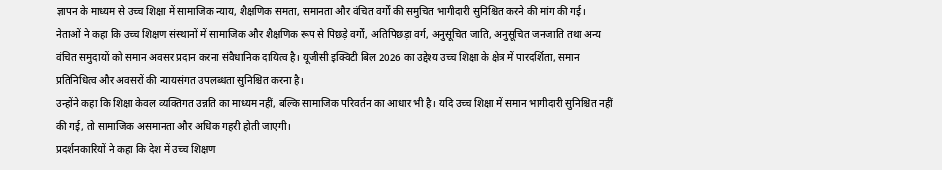ज्ञापन के माध्यम से उच्च शिक्षा में सामाजिक न्याय, शैक्षणिक समता, समानता और वंचित वर्गों की समुचित भागीदारी सुनिश्चित करने की मांग की गई।
नेताओं ने कहा कि उच्च शिक्षण संस्थानों में सामाजिक और शैक्षणिक रूप से पिछड़े वर्गों, अतिपिछड़ा वर्ग, अनुसूचित जाति, अनुसूचित जनजाति तथा अन्य वंचित समुदायों को समान अवसर प्रदान करना संवैधानिक दायित्व है। यूजीसी इक्विटी बिल 2026 का उद्देश्य उच्च शिक्षा के क्षेत्र में पारदर्शिता, समान प्रतिनिधित्व और अवसरों की न्यायसंगत उपलब्धता सुनिश्चित करना है।
उन्होंने कहा कि शिक्षा केवल व्यक्तिगत उन्नति का माध्यम नहीं, बल्कि सामाजिक परिवर्तन का आधार भी है। यदि उच्च शिक्षा में समान भागीदारी सुनिश्चित नहीं की गई, तो सामाजिक असमानता और अधिक गहरी होती जाएगी।
प्रदर्शनकारियों ने कहा कि देश में उच्च शिक्षण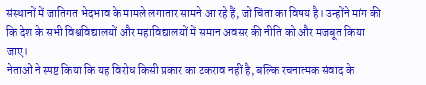संस्थानों में जातिगत भेदभाव के मामले लगातार सामने आ रहे हैं, जो चिंता का विषय है। उन्होंने मांग की कि देश के सभी विश्वविद्यालयों और महाविद्यालयों में समान अवसर की नीति को और मजबूत किया जाए।
नेताओं ने स्पष्ट किया कि यह विरोध किसी प्रकार का टकराव नहीं है, बल्कि रचनात्मक संवाद के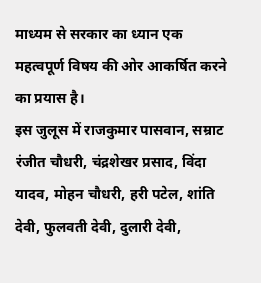माध्यम से सरकार का ध्यान एक महत्वपूर्ण विषय की ओर आकर्षित करने का प्रयास है।
इस जुलूस में राजकुमार पासवान, सम्राट रंजीत चौधरी, चंद्रशेखर प्रसाद, विंदा यादव, मोहन चौधरी, हरी पटेल, शांति देवी, फुलवती देवी, दुलारी देवी,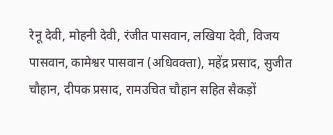रेनू देवी, मोहनी देवी, रंजीत पासवान, लखिया देवी, विजय पासवान, कामेश्वर पासवान (अधिवक्ता), महेंद्र प्रसाद, सुजीत चौहान, दीपक प्रसाद, रामउचित चौहान सहित सैकड़ों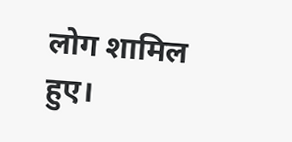लोग शामिल हुए।